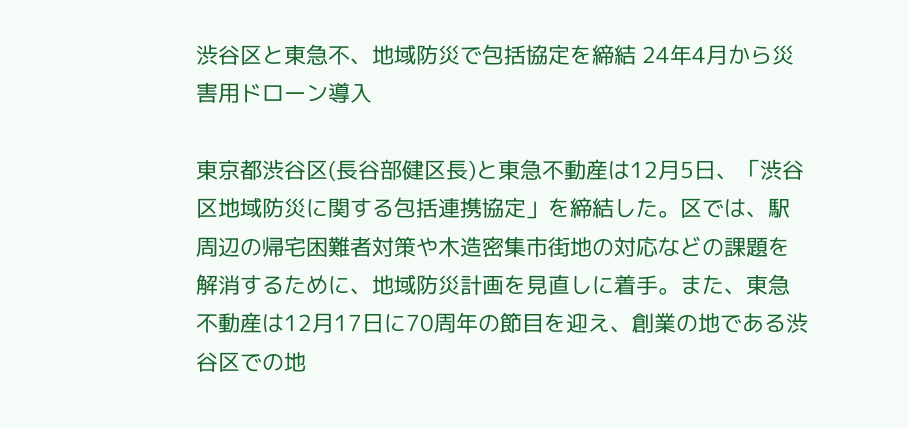渋谷区と東急不、地域防災で包括協定を締結 24年4月から災害用ドローン導入

東京都渋谷区(長谷部健区長)と東急不動産は12月5日、「渋谷区地域防災に関する包括連携協定」を締結した。区では、駅周辺の帰宅困難者対策や木造密集市街地の対応などの課題を解消するために、地域防災計画を見直しに着手。また、東急不動産は12月17日に70周年の節目を迎え、創業の地である渋谷区での地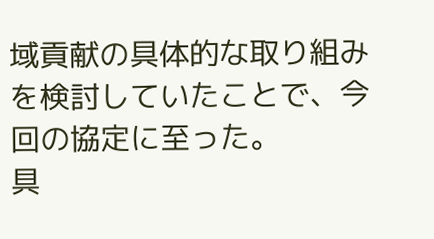域貢献の具体的な取り組みを検討していたことで、今回の協定に至った。
具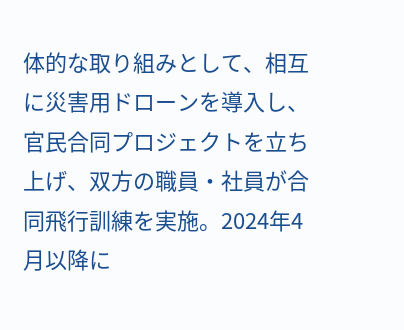体的な取り組みとして、相互に災害用ドローンを導入し、官民合同プロジェクトを立ち上げ、双方の職員・社員が合同飛行訓練を実施。2024年4月以降に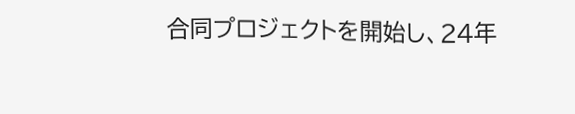合同プロジェクトを開始し、24年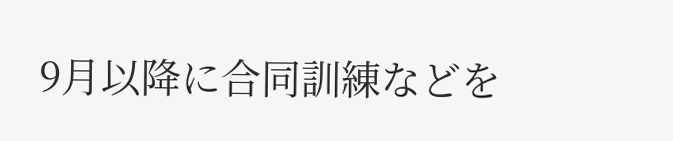9月以降に合同訓練などを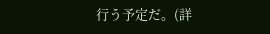行う予定だ。(詳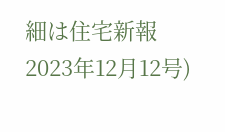細は住宅新報 2023年12月12号)